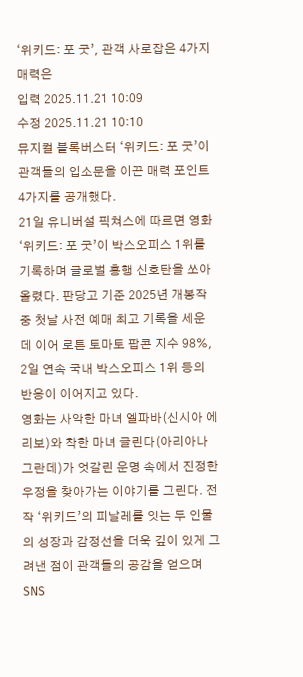‘위키드: 포 굿’, 관객 사로잡은 4가지 매력은
입력 2025.11.21 10:09
수정 2025.11.21 10:10
뮤지컬 블록버스터 ‘위키드: 포 굿’이 관객들의 입소문을 이끈 매력 포인트 4가지를 공개했다.
21일 유니버설 픽쳐스에 따르면 영화 ‘위키드: 포 굿’이 박스오피스 1위를 기록하며 글로벌 흥행 신호탄을 쏘아 올렸다. 판당고 기준 2025년 개봉작 중 첫날 사전 예매 최고 기록을 세운 데 이어 로튼 토마토 팝콘 지수 98%, 2일 연속 국내 박스오피스 1위 등의 반응이 이어지고 있다.
영화는 사악한 마녀 엘파바(신시아 에리보)와 착한 마녀 글린다(아리아나 그란데)가 엇갈린 운명 속에서 진정한 우정을 찾아가는 이야기를 그린다. 전작 ‘위키드’의 피날레를 잇는 두 인물의 성장과 감정선을 더욱 깊이 있게 그려낸 점이 관객들의 공감을 얻으며 SNS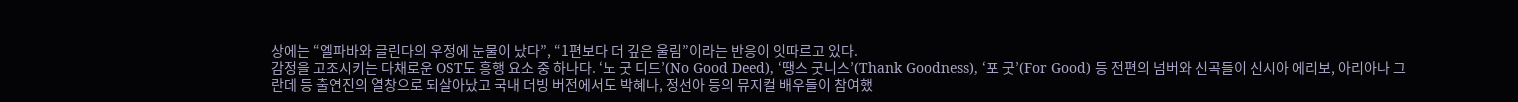상에는 “엘파바와 글린다의 우정에 눈물이 났다”, “1편보다 더 깊은 울림”이라는 반응이 잇따르고 있다.
감정을 고조시키는 다채로운 OST도 흥행 요소 중 하나다. ‘노 굿 디드’(No Good Deed), ‘땡스 굿니스’(Thank Goodness), ‘포 굿’(For Good) 등 전편의 넘버와 신곡들이 신시아 에리보, 아리아나 그란데 등 출연진의 열창으로 되살아났고 국내 더빙 버전에서도 박혜나, 정선아 등의 뮤지컬 배우들이 참여했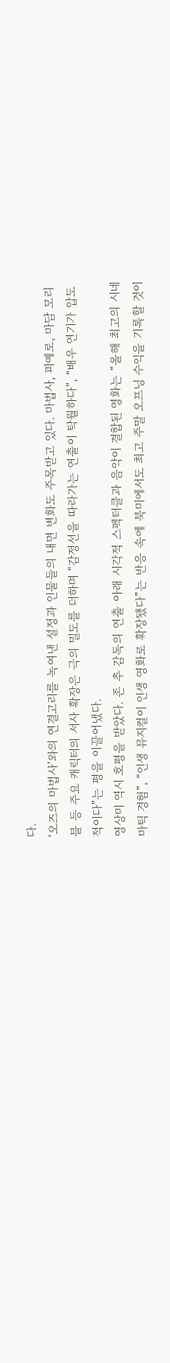다.
‘오즈의 마법사’와의 연결고리를 녹여낸 설정과 인물들의 내면 변화도 주목받고 있다. 마법사, 피예로, 마담 모리블 등 주요 캐릭터의 서사 확장은 극의 밀도를 더하며 “감정선을 따라가는 연출이 탁월하다”, “배우 연기가 압도적이다”는 평을 이끌어냈다.
영상미 역시 호평을 받았다. 존 추 감독의 연출 아래 시각적 스펙터클과 음악이 결합된 영화는 “올해 최고의 시네마틱 경험”, “인생 뮤지컬이 인생 영화로 확장됐다”는 반응 속에 북미에서도 최고 주말 오프닝 수익을 기록할 것이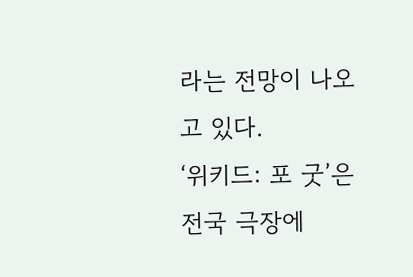라는 전망이 나오고 있다.
‘위키드: 포 굿’은 전국 극장에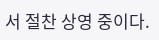서 절찬 상영 중이다.